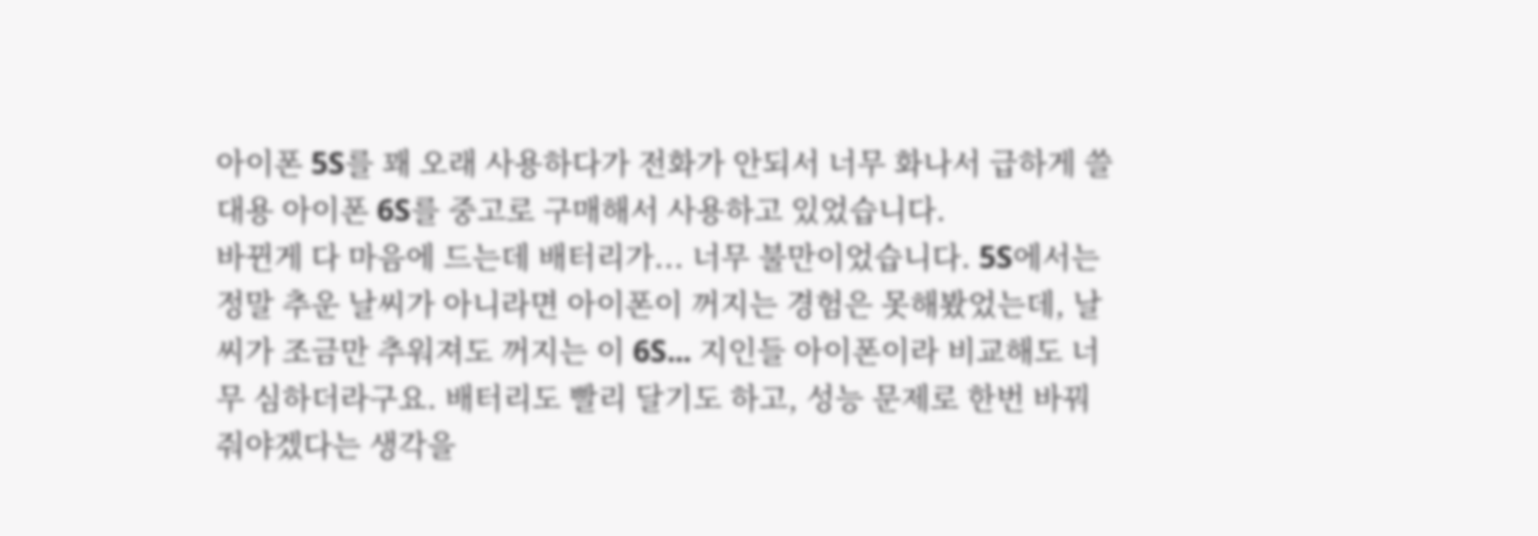아이폰 5S를 꽤 오래 사용하다가 전화가 안되서 너무 화나서 급하게 쓸 대용 아이폰 6S를 중고로 구매해서 사용하고 있었습니다.
바뀐게 다 마음에 드는데 배터리가... 너무 불만이었습니다. 5S에서는 정말 추운 날씨가 아니라면 아이폰이 꺼지는 경험은 못해봤었는데, 날씨가 조금만 추워져도 꺼지는 이 6S... 지인들 아이폰이라 비교해도 너무 심하더라구요. 배터리도 빨리 달기도 하고, 성능 문제로 한번 바꿔줘야겠다는 생각을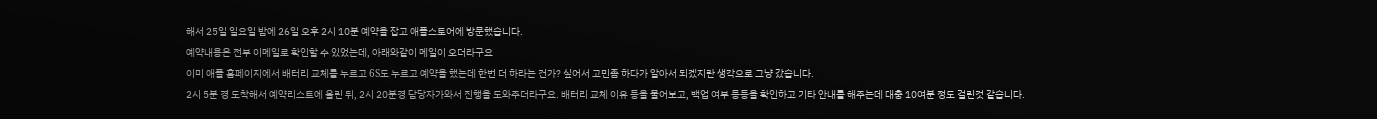해서 25일 일요일 밤에 26일 오후 2시 10분 예약을 잡고 애플스토어에 방문했습니다.
예약내용은 전부 이메일로 확인할 수 있었는데, 아래와같이 메일이 오더라구요
이미 애플 홈페이지에서 배터리 교체를 누르고 6S도 누르고 예약을 했는데 한번 더 하라는 건가? 싶어서 고민좀 하다가 알아서 되겠지란 생각으로 그냥 갔습니다.
2시 5분 경 도착해서 예약리스트에 올린 뒤, 2시 20분경 담당자가와서 진행을 도와주더라구요. 배터리 교체 이유 등을 물어보고, 백업 여부 등등을 확인하고 기타 안내를 해주는데 대충 10여분 정도 걸린것 같습니다.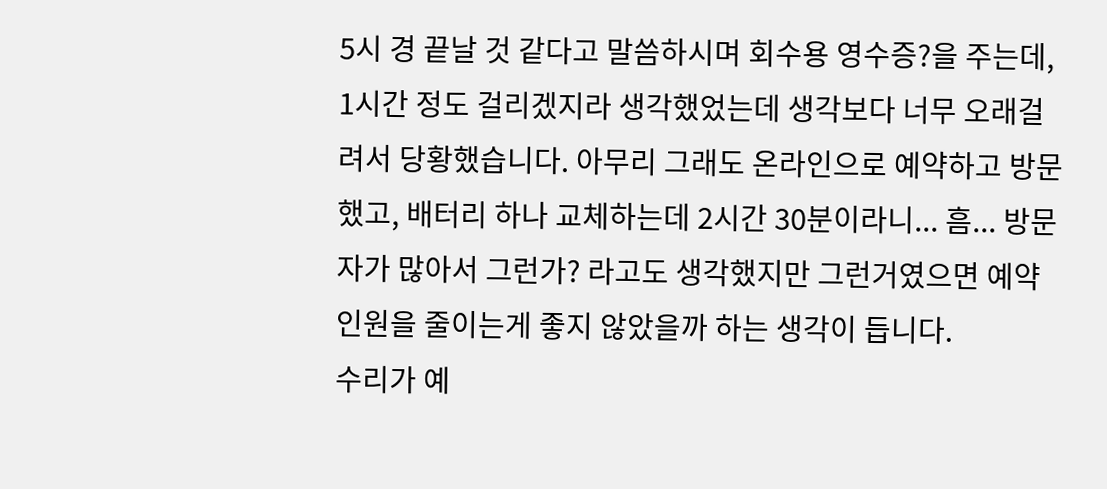5시 경 끝날 것 같다고 말씀하시며 회수용 영수증?을 주는데, 1시간 정도 걸리겠지라 생각했었는데 생각보다 너무 오래걸려서 당황했습니다. 아무리 그래도 온라인으로 예약하고 방문했고, 배터리 하나 교체하는데 2시간 30분이라니... 흠... 방문자가 많아서 그런가? 라고도 생각했지만 그런거였으면 예약인원을 줄이는게 좋지 않았을까 하는 생각이 듭니다.
수리가 예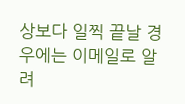상보다 일찍 끝날 경우에는 이메일로 알려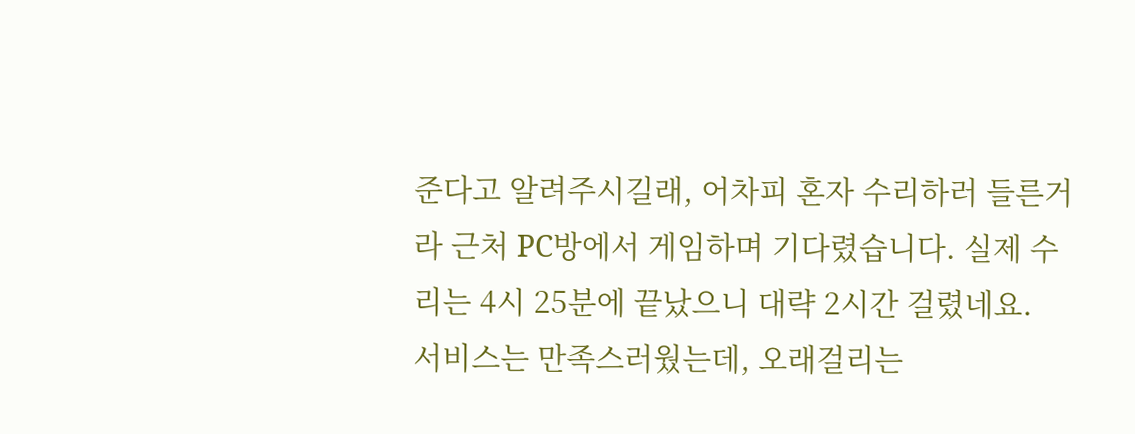준다고 알려주시길래, 어차피 혼자 수리하러 들른거라 근처 PC방에서 게임하며 기다렸습니다. 실제 수리는 4시 25분에 끝났으니 대략 2시간 걸렸네요.
서비스는 만족스러웠는데, 오래걸리는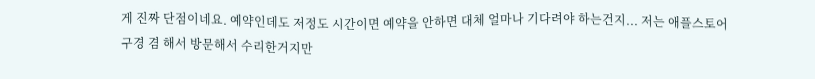게 진짜 단점이네요. 예약인데도 저정도 시간이면 예약을 안하면 대체 얼마나 기다려야 하는건지... 저는 애플스토어 구경 겸 해서 방문해서 수리한거지만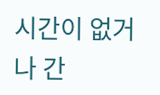시간이 없거나 간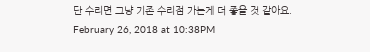단 수리면 그냥 기존 수리점 가는게 더 좋을 것 같아요.
February 26, 2018 at 10:38PM